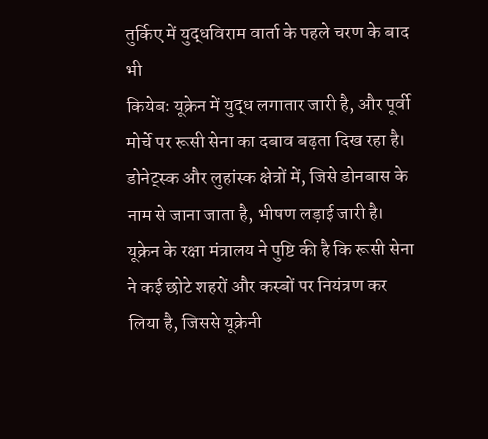तुर्किए में युद्धविराम वार्ता के पहले चरण के बाद भी
कियेबः यूक्रेन में युद्ध लगातार जारी है, और पूर्वी मोर्चे पर रूसी सेना का दबाव बढ़ता दिख रहा है। डोनेट्स्क और लुहांस्क क्षेत्रों में, जिसे डोनबास के नाम से जाना जाता है, भीषण लड़ाई जारी है। यूक्रेन के रक्षा मंत्रालय ने पुष्टि की है कि रूसी सेना ने कई छोटे शहरों और कस्बों पर नियंत्रण कर लिया है, जिससे यूक्रेनी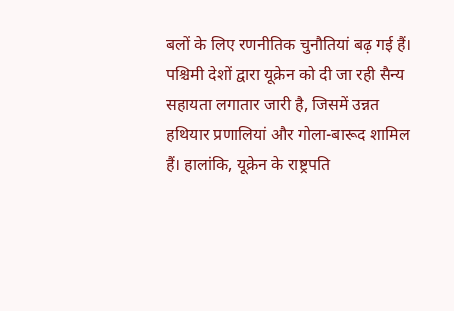बलों के लिए रणनीतिक चुनौतियां बढ़ गई हैं।
पश्चिमी देशों द्वारा यूक्रेन को दी जा रही सैन्य सहायता लगातार जारी है, जिसमें उन्नत हथियार प्रणालियां और गोला-बारूद शामिल हैं। हालांकि, यूक्रेन के राष्ट्रपति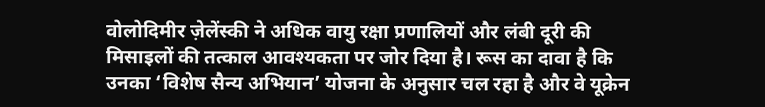वोलोदिमीर ज़ेलेंस्की ने अधिक वायु रक्षा प्रणालियों और लंबी दूरी की मिसाइलों की तत्काल आवश्यकता पर जोर दिया है। रूस का दावा है कि उनका ‘विशेष सैन्य अभियान’ योजना के अनुसार चल रहा है और वे यूक्रेन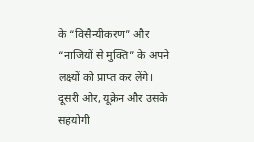के “विसैन्यीकरण” और “नाजियों से मुक्ति” के अपने लक्ष्यों को प्राप्त कर लेंगे।
दूसरी ओर, यूक्रेन और उसके सहयोगी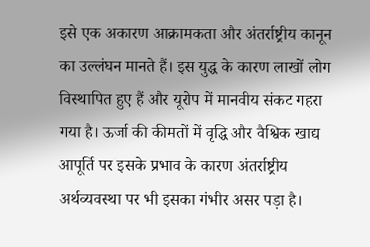इसे एक अकारण आक्रामकता और अंतर्राष्ट्रीय कानून का उल्लंघन मानते हैं। इस युद्ध के कारण लाखों लोग विस्थापित हुए हैं और यूरोप में मानवीय संकट गहरा गया है। ऊर्जा की कीमतों में वृद्धि और वैश्विक खाद्य आपूर्ति पर इसके प्रभाव के कारण अंतर्राष्ट्रीय अर्थव्यवस्था पर भी इसका गंभीर असर पड़ा है।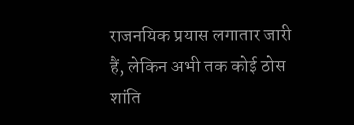राजनयिक प्रयास लगातार जारी हैं, लेकिन अभी तक कोई ठोस शांति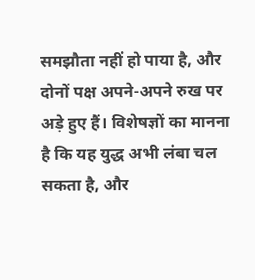समझौता नहीं हो पाया है, और दोनों पक्ष अपने-अपने रुख पर अड़े हुए हैं। विशेषज्ञों का मानना है कि यह युद्ध अभी लंबा चल सकता है, और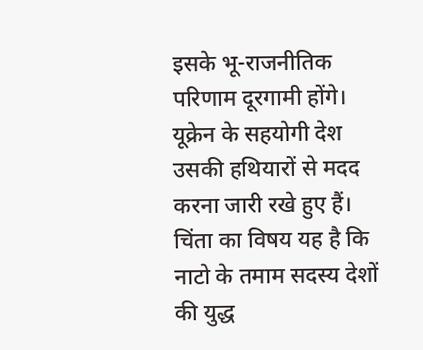इसके भू-राजनीतिक परिणाम दूरगामी होंगे।
यूक्रेन के सहयोगी देश उसकी हथियारों से मदद करना जारी रखे हुए हैं। चिंता का विषय यह है कि नाटो के तमाम सदस्य देशों की युद्ध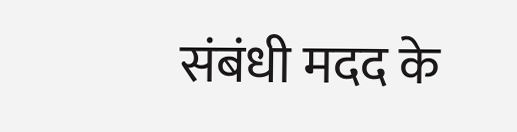संबंधी मदद के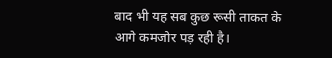बाद भी यह सब कुछ रूसी ताकत के आगे कमजोर पड़ रही है।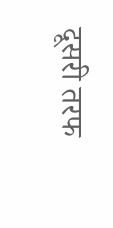दूसरी तरफ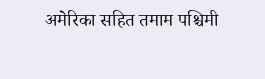अमेरिका सहित तमाम पश्चिमी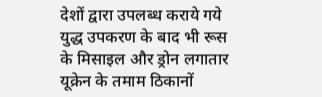देशों द्वारा उपलब्ध कराये गये युद्ध उपकरण के बाद भी रूस के मिसाइल और ड्रोन लगातार यूक्रेन के तमाम ठिकानों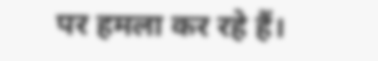पर हमला कर रहे हैं।